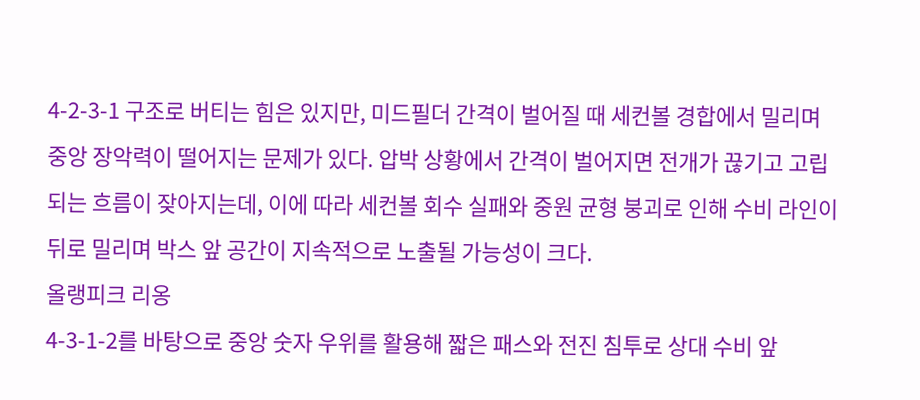4-2-3-1 구조로 버티는 힘은 있지만, 미드필더 간격이 벌어질 때 세컨볼 경합에서 밀리며 중앙 장악력이 떨어지는 문제가 있다. 압박 상황에서 간격이 벌어지면 전개가 끊기고 고립되는 흐름이 잦아지는데, 이에 따라 세컨볼 회수 실패와 중원 균형 붕괴로 인해 수비 라인이 뒤로 밀리며 박스 앞 공간이 지속적으로 노출될 가능성이 크다.
올랭피크 리옹
4-3-1-2를 바탕으로 중앙 숫자 우위를 활용해 짧은 패스와 전진 침투로 상대 수비 앞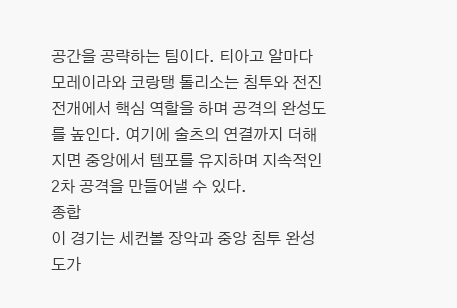공간을 공략하는 팀이다. 티아고 알마다 모레이라와 코랑탱 톨리소는 침투와 전진 전개에서 핵심 역할을 하며 공격의 완성도를 높인다. 여기에 술츠의 연결까지 더해지면 중앙에서 템포를 유지하며 지속적인 2차 공격을 만들어낼 수 있다.
종합
이 경기는 세컨볼 장악과 중앙 침투 완성도가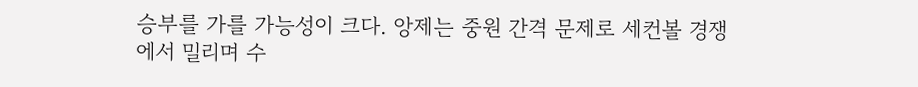승부를 가를 가능성이 크다. 앙제는 중원 간격 문제로 세컨볼 경쟁에서 밀리며 수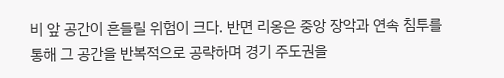비 앞 공간이 흔들릴 위험이 크다. 반면 리옹은 중앙 장악과 연속 침투를 통해 그 공간을 반복적으로 공략하며 경기 주도권을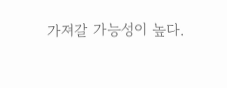가져갈 가능성이 높다.